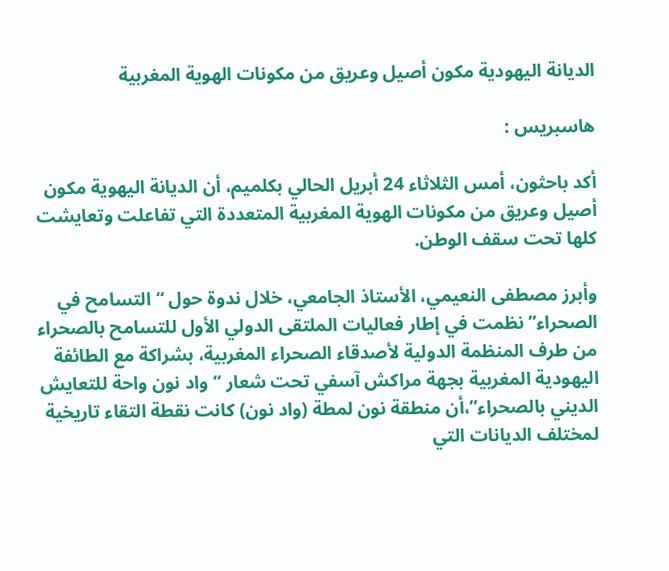الديانة اليهودية مكون أصيل وعريق من مكونات الهوية المغربية

هاسبريس :

أكد باحثون، أمس الثلاثاء 24 أبريل الحالي بكلميم، أن الديانة اليهوية مكون أصيل وعريق من مكونات الهوية المغربية المتعددة التي تفاعلت وتعايشت كلها تحت سقف الوطن.

وأبرز مصطفى النعيمي، الأستاذ الجامعي، خلال ندوة حول “التسامح في الصحراء” نظمت في إطار فعاليات الملتقى الدولي الأول للتسامح بالصحراء من طرف المنظمة الدولية لأصدقاء الصحراء المغربية، بشراكة مع الطائفة اليهودية المغربية بجهة مراكش آسفي تحت شعار “واد نون واحة للتعايش الديني بالصحراء”،أن منطقة نون لمطة (واد نون) كانت نقطة التقاء تاريخية لمختلف الديانات التي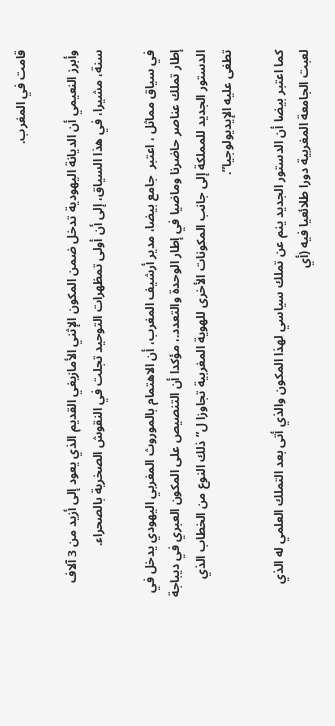قامت في المغرب.

وأبرز النعيمي أن الديانة اليهودية تدخل ضمن المكون الإثني الأمازيغي القديم الذي يعود إلى أزيد من 3 آلاف سنة، مشيرا، في هذا السياق، إلى أن أولى تمظهرات التوحيد تجلت في النقوش الصخرية بالصحراء.

في سياق مماثل ، اعتبر  جامع بيضا، مدير أرشيف المغرب، أن الاهتمام بالموروث المغربي اليهودي يدخل في إطار تملك عناصر حاضرنا وماضيا في إطار الوحدة والتعدد.، مؤكدا أن التنصيص على المكون العبري في ديباجة الدستور الجديد للمملكة إلى جانب المكونات الأخرى للهوية المغربية تجاوزا ل”ذلك النوع من الخطاب الذي تطغى عليه الإيديولوجيا”.

كما اعتبر بيضا أن الدستور الجديد ينم عن تملك سياسي لهذا المكون والذي أتى بعد التملك العلمي له الذي لعبت الجامعة المغربية دورا طلائعيا فيه (أي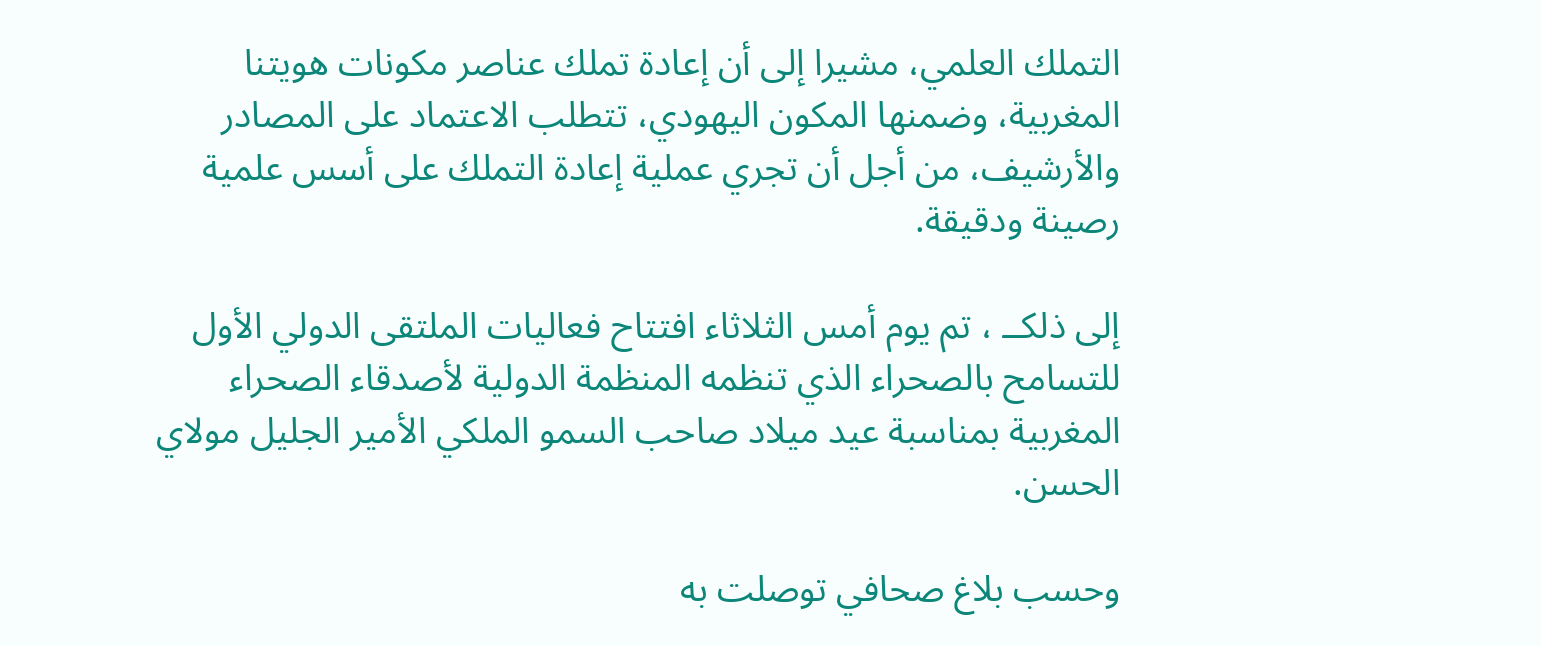التملك العلمي، مشيرا إلى أن إعادة تملك عناصر مكونات هويتنا المغربية، وضمنها المكون اليهودي، تتطلب الاعتماد على المصادر والأرشيف، من أجل أن تجري عملية إعادة التملك على أسس علمية رصينة ودقيقة.

إلى ذلكــ ، تم يوم أمس الثلاثاء افتتاح فعاليات الملتقى الدولي الأول للتسامح بالصحراء الذي تنظمه المنظمة الدولية لأصدقاء الصحراء المغربية بمناسبة عيد ميلاد صاحب السمو الملكي الأمير الجليل مولاي الحسن.

وحسب بلاغ صحافي توصلت به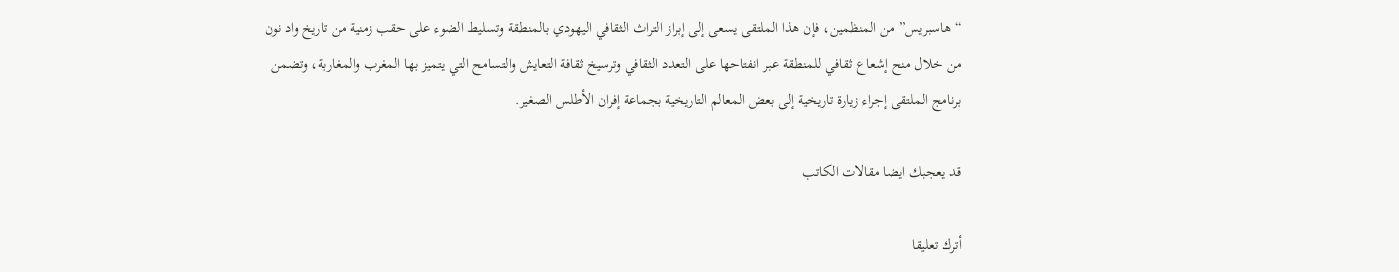“هاسبريس” من المنظمين، فإن هذا الملتقى يسعى إلى إبراز التراث الثقافي اليهودي بالمنطقة وتسليط الضوء على حقب زمنية من تاريخ واد نون من خلال منح إشعاع ثقافي للمنطقة عبر انفتاحها على التعدد الثقافي وترسيخ ثقافة التعايش والتسامح التي يتميز بها المغرب والمغاربة، وتضمن برنامج الملتقى إجراء زيارة تاريخية إلى بعض المعالم التاريخية بجماعة إفران الأطلس الصغير.

قد يعجبك ايضا مقالات الكاتب

أترك تعليقا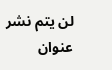لن يتم نشر عنوان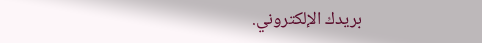بريدك الإلكتروني.